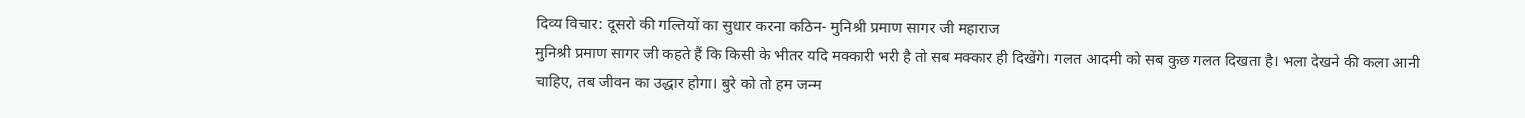दिव्य विचार: दूसरो की गल्तियों का सुधार करना कठिन- मुनिश्री प्रमाण सागर जी महाराज
मुनिश्री प्रमाण सागर जी कहते हैं कि किसी के भीतर यदि मक्कारी भरी है तो सब मक्कार ही दिखेंगे। गलत आदमी को सब कुछ गलत दिखता है। भला देखने की कला आनी चाहिए, तब जीवन का उद्धार होगा। बुरे को तो हम जन्म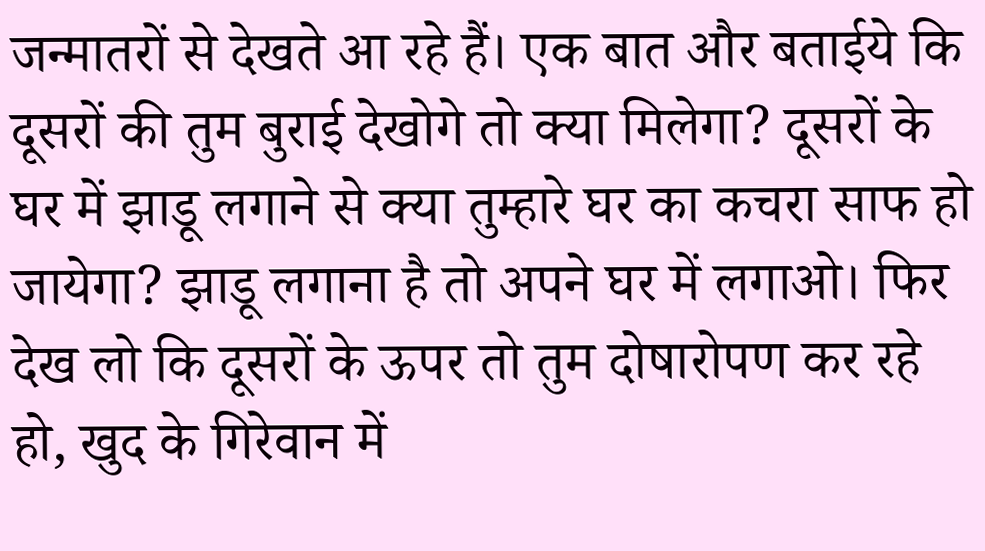जन्मातरों से देखते आ रहे हैं। एक बात और बताईये कि दूसरों की तुम बुराई देखोगे तो क्या मिलेगा? दूसरों के घर में झाडू लगाने से क्या तुम्हारे घर का कचरा साफ हो जायेगा? झाडू लगाना है तो अपने घर में लगाओ। फिर देख लो कि दूसरों के ऊपर तो तुम दोषारोपण कर रहे हो, खुद के गिरेवान में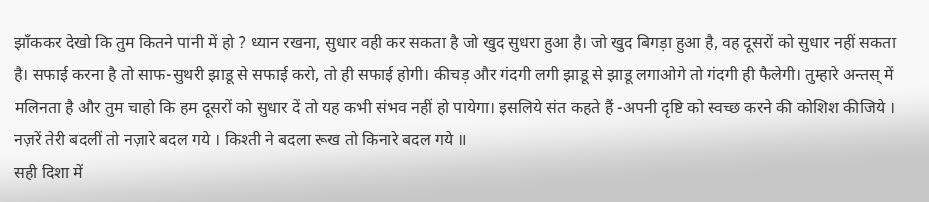झाँककर देखो कि तुम कितने पानी में हो ? ध्यान रखना, सुधार वही कर सकता है जो खुद सुधरा हुआ है। जो खुद बिगड़ा हुआ है, वह दूसरों को सुधार नहीं सकता है। सफाई करना है तो साफ-सुथरी झाडू से सफाई करो, तो ही सफाई होगी। कीचड़ और गंदगी लगी झाडू से झाडू लगाओगे तो गंदगी ही फैलेगी। तुम्हारे अन्तस् में मलिनता है और तुम चाहो कि हम दूसरों को सुधार दें तो यह कभी संभव नहीं हो पायेगा। इसलिये संत कहते हैं -अपनी दृष्टि को स्वच्छ करने की कोशिश कीजिये ।
नज़रें तेरी बदलीं तो नज़ारे बदल गये । किश्ती ने बदला रूख तो किनारे बदल गये ॥
सही दिशा में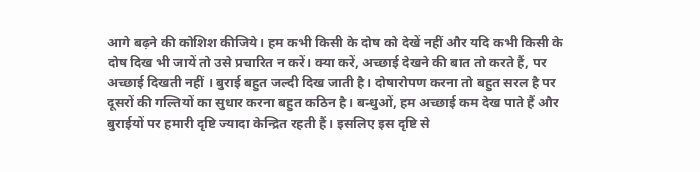आगे बढ़ने की कोशिश कीजिये। हम कभी किसी के दोष को देखें नहीं और यदि कभी किसी के दोष दिख भी जायें तो उसे प्रचारित न करें। क्या करें, अच्छाई देखने की बात तो करते हैं, पर अच्छाई दिखती नहीं । बुराई बहुत जल्दी दिख जाती है। दोषारोपण करना तो बहुत सरल है पर दूसरों की गल्तियों का सुधार करना बहुत कठिन है। बन्धुओं, हम अच्छाई कम देख पाते हैं और बुराईयों पर हमारी दृष्टि ज्यादा केन्द्रित रहती हैं। इसलिए इस दृष्टि से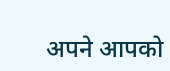अपने आपको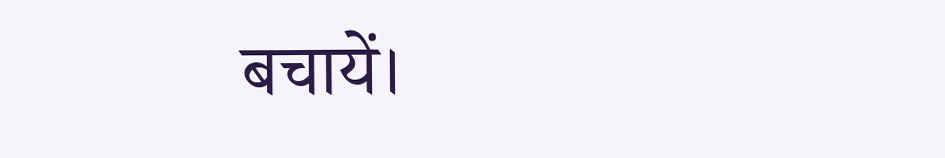बचायें।